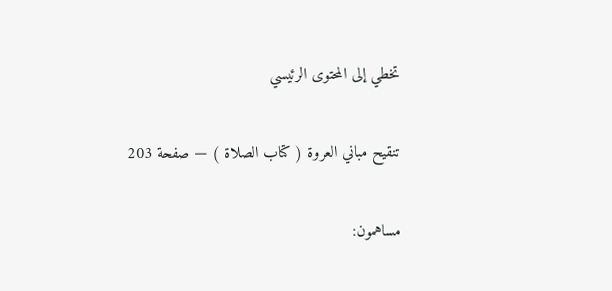تخطي إلى المحتوى الرئيسي

تنقيح مباني العروة ( كتاب الصلاة ) — صفحة 203

مساهمون: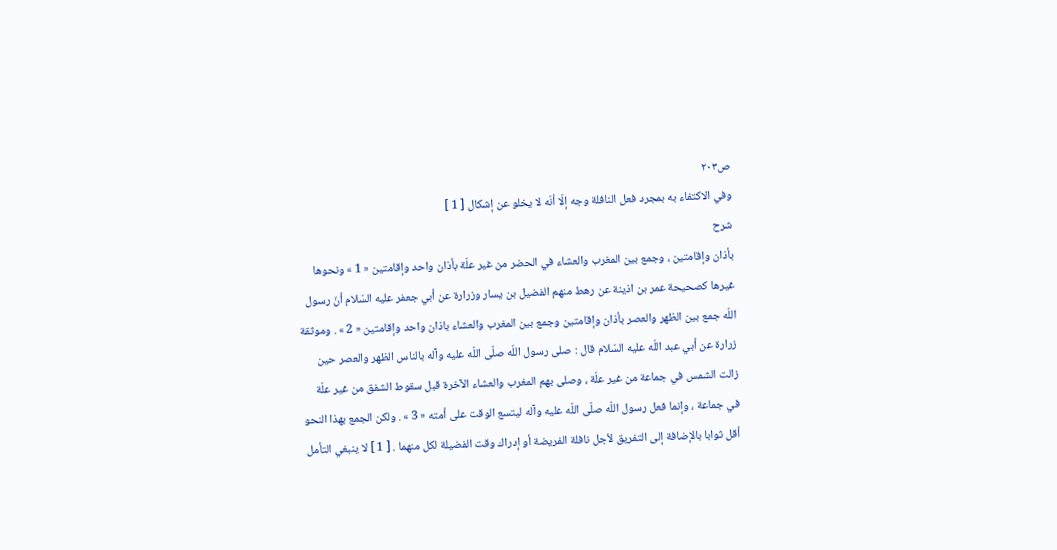ص٢٠٣
وفي الاكتفاء به بمجرد فعل النافلة وجه إلّا أنّه لا يخلو عن إشكال [ 1 ]
شرح
بأذان وإقامتين ، وجمع بين المغرب والعشاء في الحضر من غير علّة بأذان واحد وإقامتين « 1 » ونحوها غيرها كصحيحة عمر بن اذينة عن رهط منهم الفضيل بن يسار وزرارة عن أبي جعفر عليه السّلام أنّ رسول اللّه جمع بين الظهر والعصر بأذان وإقامتين وجمع بين المغرب والعشاء باذان واحد وإقامتين « 2 » . وموثقة زرارة عن أبي عبد اللّه عليه السّلام قال : صلى رسول اللّه صلّى اللّه عليه وآله بالناس الظهر والعصر حين زالت الشمس في جماعة من غير علّة ، وصلى بهم المغرب والعشاء الآخرة قبل سقوط الشفق من غير علّة في جماعة ، وإنما فعل رسول اللّه صلّى اللّه عليه وآله ليتسع الوقت على أمته « 3 » . ولكن الجمع بهذا النحو أقل ثوابا بالإضافة إلى التفريق لأجل نافلة الفريضة أو إدراك وقت الفضيلة لكل منهما . [ 1 ] لا ينبغي التأمل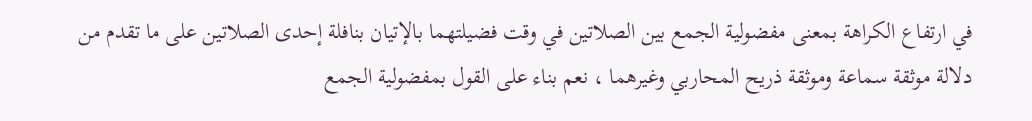في ارتفاع الكراهة بمعنى مفضولية الجمع بين الصلاتين في وقت فضيلتهما بالإتيان بنافلة إحدى الصلاتين على ما تقدم من دلالة موثقة سماعة وموثقة ذريح المحاربي وغيرهما ، نعم بناء على القول بمفضولية الجمع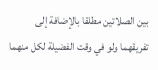بين الصلاتين مطلقا بالإضافة إلى تفريقهما ولو في وقت الفضيلة لكل منهما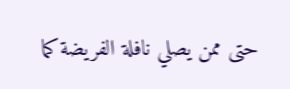حتى ممن يصلي نافلة الفريضة كما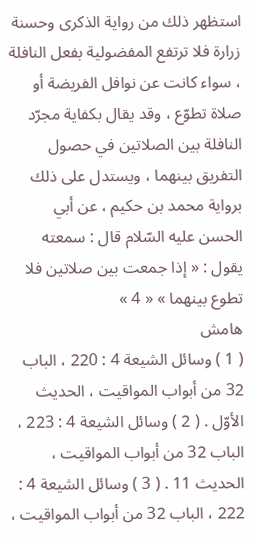استظهر ذلك من رواية الذكرى وحسنة زرارة فلا ترتفع المفضولية بفعل النافلة ، سواء كانت عن نوافل الفريضة أو صلاة تطوّع ، وقد يقال بكفاية مجرّد النافلة بين الصلاتين في حصول التفريق بينهما ، ويستدل على ذلك برواية محمد بن حكيم ، عن أبي الحسن عليه السّلام قال : سمعته يقول : « إذا جمعت بين صلاتين فلا تطوع بينهما » « 4 »
هامش
( 1 ) وسائل الشيعة 4 : 220 ، الباب 32 من أبواب المواقيت ، الحديث الأوّل . ( 2 ) وسائل الشيعة 4 : 223 ، الباب 32 من أبواب المواقيت ، الحديث 11 . ( 3 ) وسائل الشيعة 4 : 222 ، الباب 32 من أبواب المواقيت ،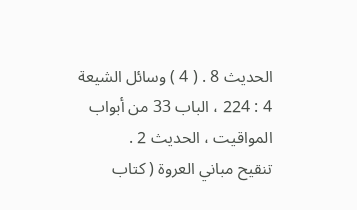الحديث 8 . ( 4 ) وسائل الشيعة 4 : 224 ، الباب 33 من أبواب المواقيت ، الحديث 2 .
تنقيح مباني العروة ( كتاب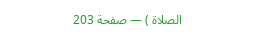الصلاة ) — صفحة 203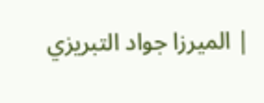| الميرزا جواد التبريزي